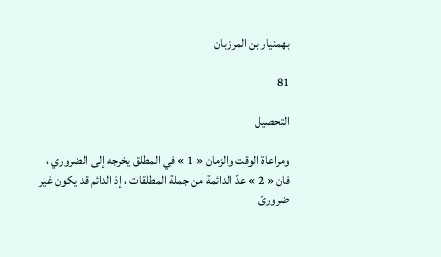بهمنيار بن المرزبان

81

التحصيل

ومراعاة الوقت والزمان « 1 » في المطلق يخرجه إلى الضروري ، فان « 2 » عدّ الدائمة من جملة المطلقات ، إذ الدائم قد يكون غير ضرورىّ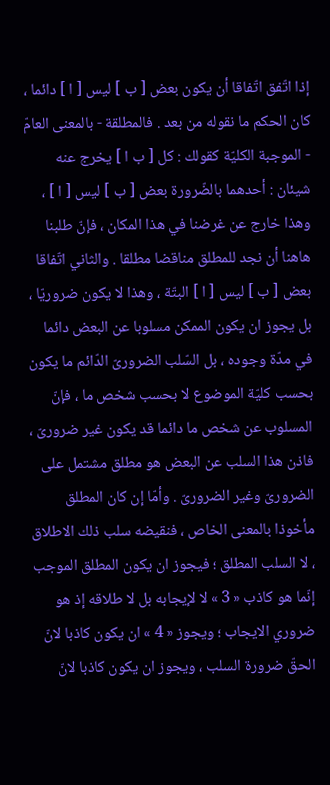إذا اتّفق اتّفاقا أن يكون بعض [ ب ] ليس [ ا ] دائما ، كان الحكم ما نقوله من بعد . فالمطلقة - بالمعنى العامّ - الموجبة الكليّة كقولك : كل [ ب ا ] يخرج عنه شيئان : أحدهما بالضّرورة بعض [ ب ] ليس [ ا ] ، وهذا خارج عن غرضنا في هذا المكان ، فإنّ طلبنا هاهنا أن نجد للمطلق مناقضا مطلقا . والثاني اتّفاقا بعض [ ب ] ليس [ ا ] البتّة ، وهذا لا يكون ضروريّا ، بل يجوز ان يكون الممكن مسلوبا عن البعض دائما في مدّة وجوده ، بل السّلب الضرورىّ الدّائم ما يكون بحسب كليّة الموضوع لا بحسب شخص ما ، فإنّ المسلوب عن شخص ما دائما قد يكون غير ضرورىّ ، فاذن هذا السلب عن البعض هو مطلق مشتمل على الضرورىّ وغير الضرورىّ . وأمّا إن كان المطلق مأخوذا بالمعنى الخاص ، فنقيضه سلب ذلك الاطلاق ، لا السلب المطلق ؛ فيجوز ان يكون المطلق الموجب إنّما هو كاذب « 3 » لا لإيجابه بل لا طلاقه إذ هو ضروري الايجاب ؛ ويجوز « 4 » ان يكون كاذبا لانّ الحقّ ضرورة السلب ، ويجوز ان يكون كاذبا لانّ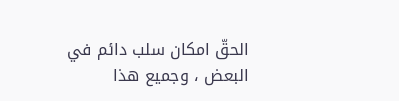الحقّ امكان سلب دائم في البعض ، وجميع هذا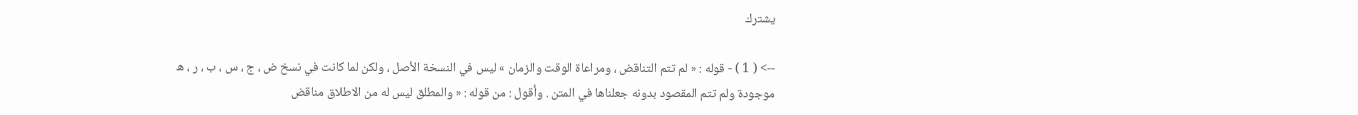يشترك

--> ( 1 ) - قوله : « لم تتم التناقض ، ومراعاة الوقت والزمان » ليس في النسخة الأصل ، ولكن لما كانت في نسخ ض ، ج ، س ، ب ، ر ، ه موجودة ولم تتم المقصود بدونه جعلناها في المتن . وأقول : من قوله : « والمطلق ليس له من الاطلاق مناقض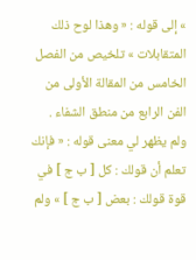» إلى قوله : « وهذا لوح ذلك المتقابلات » تلخيص من الفصل الخامس من المقالة الأولى من الفن الرابع من منطق الشفاء . ولم يظهر لي معنى قوله : « فإنك تعلم أن قولك : كل [ ب ج ] في قوة قولك : بعض [ ب ج ] » ولم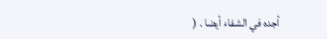أجده في الشفاء أيضا . (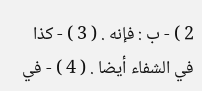2 ) - ب : فإنه . ( 3 ) - كذا في الشفاء أيضا . ( 4 ) - في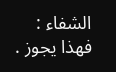الشفاء : فهذا يجوز .